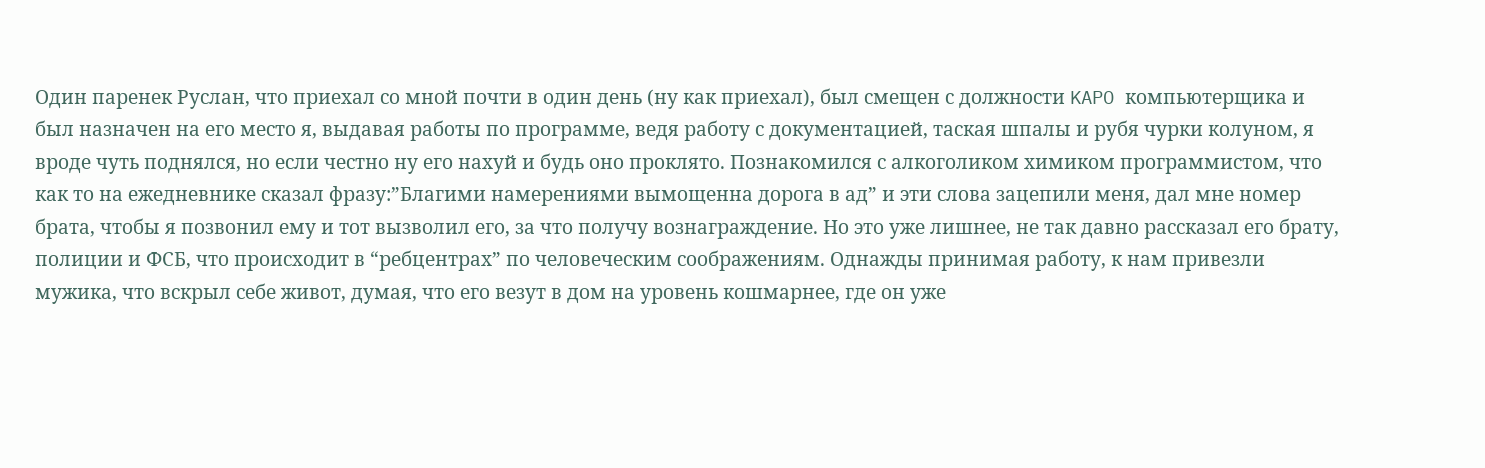Один паренек Руслан, что приехал со мной почти в один день (ну как приехал), был смещен с должности KAPO компьютерщика и был назначен на его место я, выдавая работы по программе, ведя работу с документацией, таская шпалы и рубя чурки колуном, я вроде чуть поднялся, но если честно ну его нахуй и будь оно проклято. Познакомился с алкоголиком химиком программистом, что как то на ежедневнике сказал фразу:”Благими намерениями вымощенна дорога в ад” и эти слова зацепили меня, дал мне номер брата, чтобы я позвонил ему и тот вызволил его, за что получу вознаграждение. Но это уже лишнее, не так давно рассказал его брату, полиции и ФСБ, что происходит в “ребцентрах” по человеческим соображениям. Однажды принимая работу, к нам привезли мужика, что вскрыл себе живот, думая, что его везут в дом на уровень кошмарнее, где он уже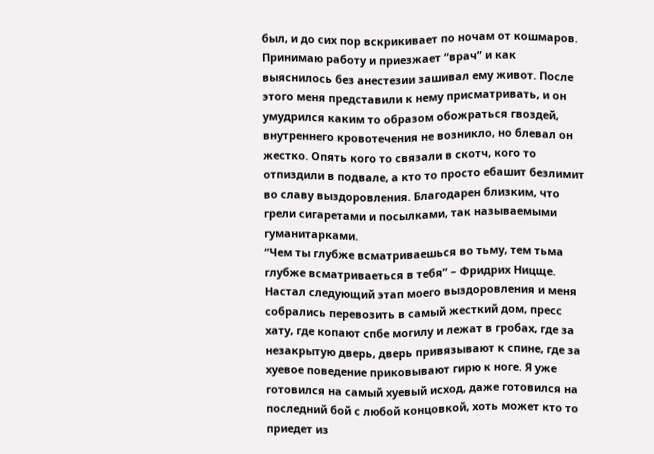был, и до сих пор вскрикивает по ночам от кошмаров. Принимаю работу и приезжает “врач” и как выяснилось без анестезии зашивал ему живот. После этого меня представили к нему присматривать, и он умудрился каким то образом обожраться гвоздей, внутреннего кровотечения не возникло, но блевал он жестко. Опять кого то связали в скотч, кого то отпиздили в подвале, а кто то просто ебашит безлимит во славу выздоровления. Благодарен близким, что грели сигаретами и посылками, так называемыми гуманитарками.
“Чем ты глубже всматриваешься во тьму, тем тьма глубже всматриваеться в тебя” – Фридрих Ницще.
Настал следующий этап моего выздоровления и меня собрались перевозить в самый жесткий дом, пресс хату, где копают спбе могилу и лежат в гробах, где за незакрытую дверь, дверь привязывают к спине, где за хуевое поведение приковывают гирю к ноге. Я уже готовился на самый хуевый исход, даже готовился на последний бой с любой концовкой, хоть может кто то приедет из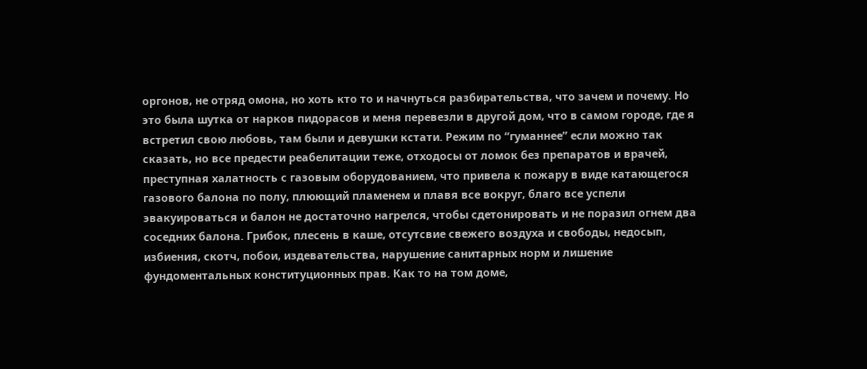оргонов, не отряд омона, но хоть кто то и начнуться разбирательства, что зачем и почему. Но это была шутка от нарков пидорасов и меня перевезли в другой дом, что в самом городе, где я встретил свою любовь, там были и девушки кстати. Режим по “гуманнее” если можно так сказать, но все предести реабелитации теже, отходосы от ломок без препаратов и врачей, преступная халатность с газовым оборудованием, что привела к пожару в виде катающегося газового балона по полу, плюющий пламенем и плавя все вокруг, благо все успели эвакуироваться и балон не достаточно нагрелся, чтобы сдетонировать и не поразил огнем два соседних балона. Грибок, плесень в каше, отсутсвие свежего воздуха и свободы, недосып, избиения, скотч, побои, издевательства, нарушение санитарных норм и лишение фундоментальных конституционных прав. Как то на том доме,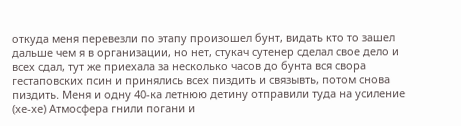откуда меня перевезли по этапу произошел бунт, видать кто то зашел дальше чем я в организации, но нет, стукач сутенер сделал свое дело и всех сдал, тут же приехала за несколько часов до бунта вся свора гестаповских псин и принялись всех пиздить и связывть, потом снова пиздить. Меня и одну 40-ка летнюю детину отправили туда на усиление (хе-хе) Атмосфера гнили погани и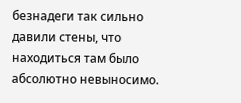безнадеги так сильно давили стены, что находиться там было абсолютно невыносимо.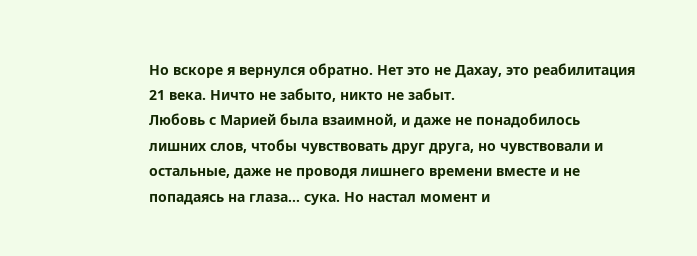Но вскоре я вернулся обратно. Нет это не Дахау, это реабилитация 21 века. Ничто не забыто, никто не забыт.
Любовь с Марией была взаимной, и даже не понадобилось лишних слов, чтобы чувствовать друг друга, но чувствовали и остальные, даже не проводя лишнего времени вместе и не попадаясь на глаза… сука. Но настал момент и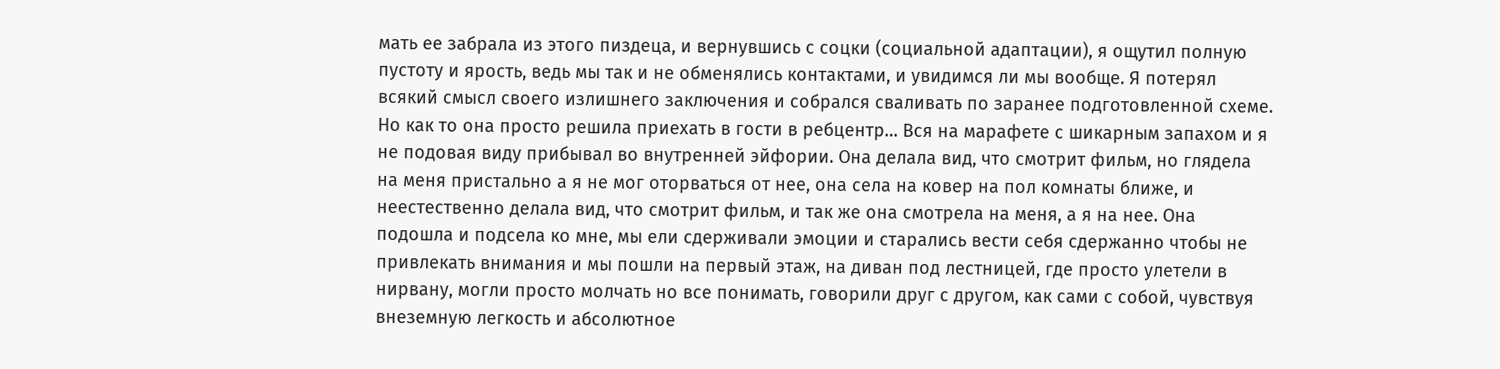мать ее забрала из этого пиздеца, и вернувшись с соцки (социальной адаптации), я ощутил полную пустоту и ярость, ведь мы так и не обменялись контактами, и увидимся ли мы вообще. Я потерял всякий смысл своего излишнего заключения и собрался сваливать по заранее подготовленной схеме. Но как то она просто решила приехать в гости в ребцентр… Вся на марафете с шикарным запахом и я не подовая виду прибывал во внутренней эйфории. Она делала вид, что смотрит фильм, но глядела на меня пристально а я не мог оторваться от нее, она села на ковер на пол комнаты ближе, и неестественно делала вид, что смотрит фильм, и так же она смотрела на меня, а я на нее. Она подошла и подсела ко мне, мы ели сдерживали эмоции и старались вести себя сдержанно чтобы не привлекать внимания и мы пошли на первый этаж, на диван под лестницей, где просто улетели в нирвану, могли просто молчать но все понимать, говорили друг с другом, как сами с собой, чувствуя внеземную легкость и абсолютное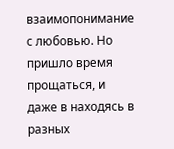взаимопонимание с любовью. Но пришло время прощаться, и даже в находясь в разных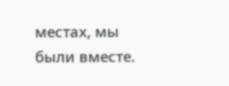местах, мы были вместе.